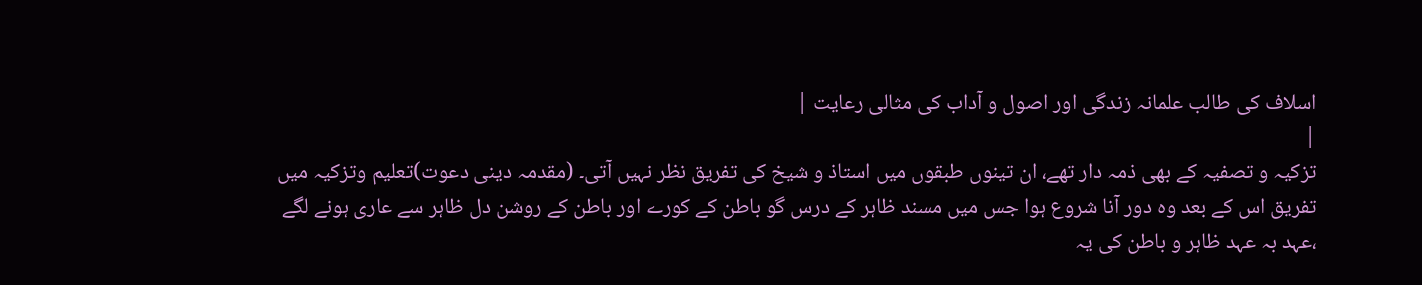اسلاف کی طالب علمانہ زندگی اور اصول و آداب کی مثالی رعایت |
|
تزکیہ و تصفیہ کے بھی ذمہ دار تھے، ان تینوں طبقوں میں استاذ و شیخ کی تفریق نظر نہیں آتی۔ (مقدمہ دینی دعوت)تعلیم وتزکیہ میں تفریق اس کے بعد وہ دور آنا شروع ہوا جس میں مسند ظاہر کے درس گو باطن کے کورے اور باطن کے روشن دل ظاہر سے عاری ہونے لگے ،عہد بہ عہد ظاہر و باطن کی یہ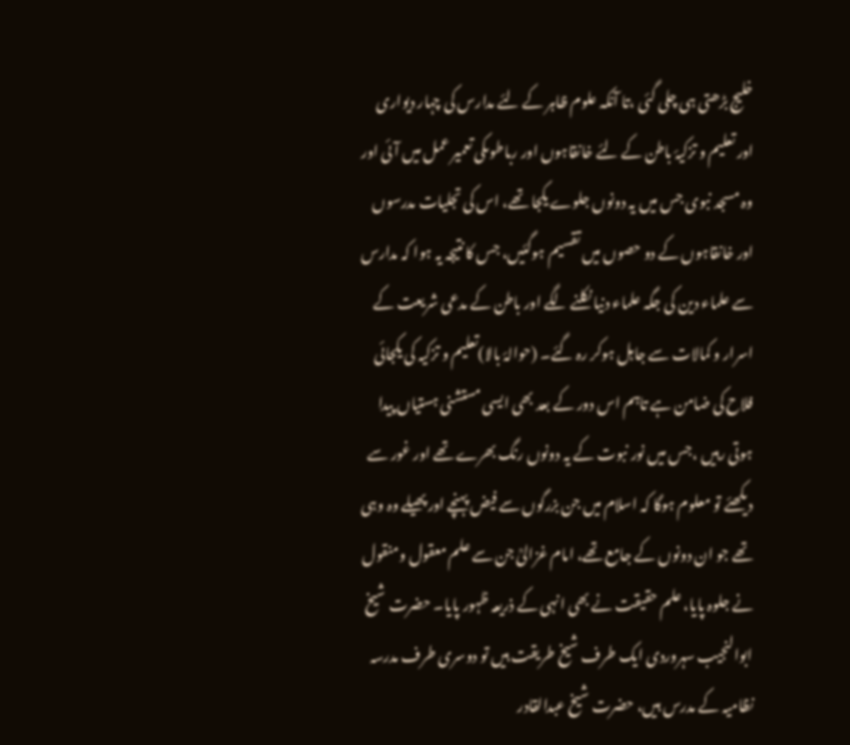خلیج بڑھتی ہی چلی گئی ،تا آنکہ علوم ظاہر کے لئے مدارس کی چہار دیواری اور تعلیم و تزکیۂ باطن کے لئے خانقاہوں اور رباطوںکی تعمیر عمل میں آئی اور وہ مسجد نبوی جس میں یہ دونوں جلوے یکجا تھے، اس کی تجلیات مدرسوں اور خانقاہوں کے دو حصوں میں تقسیم ہوگئیں، جس کا نتیجہ یہ ہوا کہ مدارس سے علماء دین کی جگہ علماء دنیا نکلنے لگے اور باطن کے مدعی شریعت کے اسرار و کمالات سے جاہل ہوکر رہ گئے۔ (حوالۂ بالا)تعلیم و تزکیہ کی یکجائی فلاح کی ضامن ہے تاہم اس دور کے بعد بھی ایسی مستشنی ہستیاں پیدا ہوتی رہیں ،جس میں نور نبوت کے یہ دونوں رنگ بھرے تھے اور غور سے دیکھئے تو معلوم ہوگا کہ اسلام میں جن بزرگوں سے فیض پہنچے اور پھیلے وہ وہی تھے جو ان دونوں کے جامع تھے، امام غزالیؒ جن سے علم معقول ومنقول نے جلوہ پایا، علم حقیقت نے بھی انہی کے ذریعہ ظہور پایا۔ حضرت شیخ ابوالنجیب سہروردی ایک طرف شیخ طریقت ہیں تو دوسری طرف مدرسہ نظامیہ کے مدرس ہیں، حضرت شیخ عبدالقادر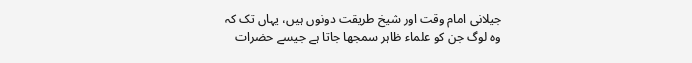جیلانی امام وقت اور شیخ طریقت دونوں ہیں، یہاں تک کہ وہ لوگ جن کو علماء ظاہر سمجھا جاتا ہے جیسے حضرات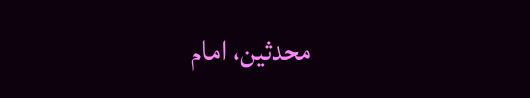محدثین، امام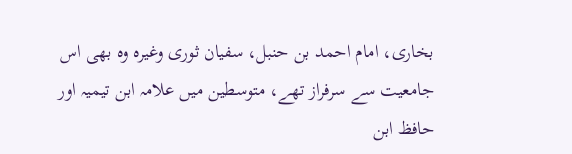بخاری، امام احمد بن حنبل، سفیان ثوری وغیرہ وہ بھی اس جامعیت سے سرفراز تھے، متوسطین میں علامہ ابن تیمیہ اور حافظ ابن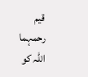قیم رحمہما اللہ کو